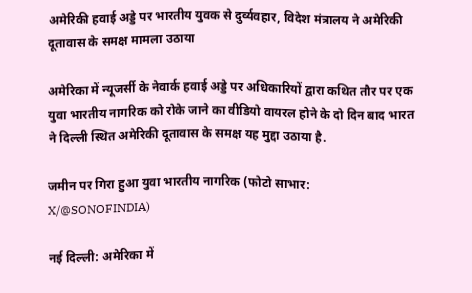अमेरिकी हवाई अड्डे पर भारतीय युवक से दुर्व्यवहार, विदेश मंत्रालय ने अमेरिकी दूतावास के समक्ष मामला उठाया

अमेरिका में न्यूजर्सी के नेवार्क हवाई अड्डे पर अधिकारियों द्वारा कथित तौर पर एक युवा भारतीय नागरिक को रोके जाने का वीडियो वायरल होने के दो दिन बाद भारत ने दिल्ली स्थित अमेरिकी दूतावास के समक्ष यह मुद्दा उठाया है.

जमीन पर गिरा हुआ युवा भारतीय नागरिक (फोटो साभार: X/@SONOFINDIA)

नई दिल्ली: अमेरिका में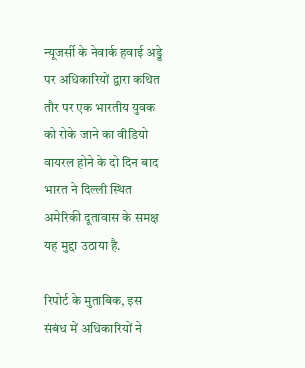न्यूजर्सी के नेवार्क हवाई अड्डे पर अधिकारियों द्वारा कथित तौर पर एक भारतीय युवक को रोके जाने का वीडियो वायरल होने के दो दिन बाद भारत ने दिल्ली स्थित अमेरिकी दूतावास के समक्ष यह मुद्दा उठाया है.

रिपोर्ट के मुताबिक, इस संबंध में अधिकारियों ने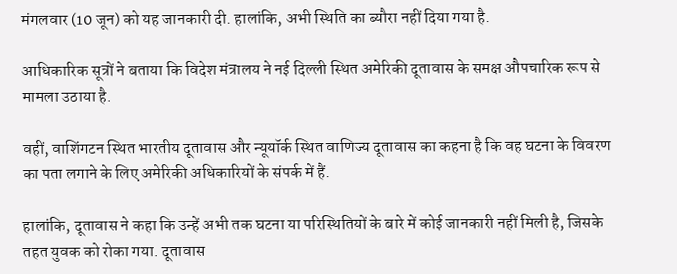मंगलवार (10 जून) को यह जानकारी दी. हालांकि, अभी स्थिति का ब्यौरा नहीं दिया गया है.

आधिकारिक सूत्रों ने बताया कि विदेश मंत्रालय ने नई दिल्ली स्थित अमेरिकी दूतावास के समक्ष औपचारिक रूप से मामला उठाया है.

वहीं, वाशिंगटन स्थित भारतीय दूतावास और न्यूयॉर्क स्थित वाणिज्य दूतावास का कहना है कि वह घटना के विवरण का पता लगाने के लिए अमेरिकी अधिकारियों के संपर्क में हैं.

हालांकि, दूतावास ने कहा कि उन्हें अभी तक घटना या परिस्थितियों के बारे में कोई जानकारी नहीं मिली है, जिसके तहत युवक को रोका गया. दूतावास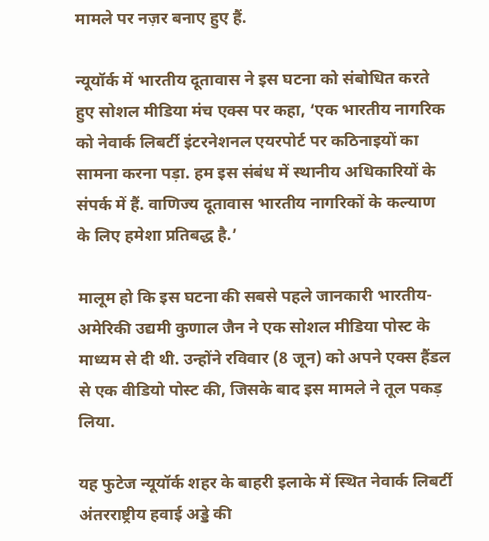मामले पर नज़र बनाए हुए हैं.

न्यूयॉर्क में भारतीय दूतावास ने इस घटना को संबोधित करते हुए सोशल मीडिया मंच एक्स पर कहा, ‘एक भारतीय नागरिक को नेवार्क लिबर्टी इंटरनेशनल एयरपोर्ट पर कठिनाइयों का सामना करना पड़ा. हम इस संबंध में स्थानीय अधिकारियों के संपर्क में हैं. वाणिज्य दूतावास भारतीय नागरिकों के कल्याण के लिए हमेशा प्रतिबद्ध है.’

मालूम हो कि इस घटना की सबसे पहले जानकारी भारतीय-अमेरिकी उद्यमी कुणाल जैन ने एक सोशल मीडिया पोस्ट के माध्यम से दी थी. उन्होंने रविवार (8 जून) को अपने एक्स हैंडल से एक वीडियो पोस्ट की, जिसके बाद इस मामले ने तूल पकड़ लिया.

यह फुटेज न्यूयॉर्क शहर के बाहरी इलाके में स्थित नेवार्क लिबर्टी अंतरराष्ट्रीय हवाई अड्डे की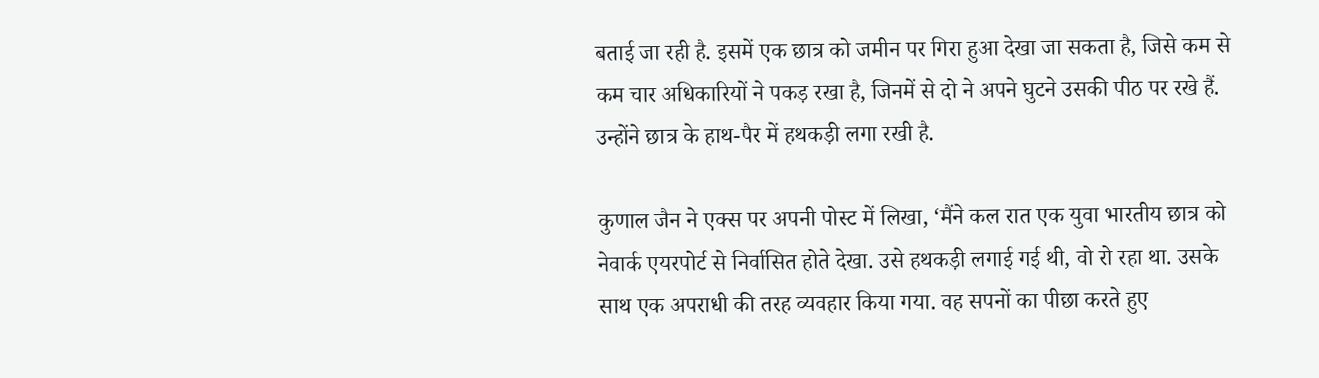बताई जा रही है. इसमें एक छात्र को जमीन पर गिरा हुआ देखा जा सकता है, जिसे कम से कम चार अधिकारियों ने पकड़ रखा है, जिनमें से दो ने अपने घुटने उसकी पीठ पर रखे हैं. उन्होंने छात्र के हाथ-पैर में हथकड़ी लगा रखी है.

कुणाल जैन ने एक्स पर अपनी पोस्ट में लिखा, ‘मैंने कल रात एक युवा भारतीय छात्र को नेवार्क एयरपोर्ट से निर्वासित होते देखा. उसे हथकड़ी लगाई गई थी, वो रो रहा था. उसके साथ एक अपराधी की तरह व्यवहार किया गया. वह सपनों का पीछा करते हुए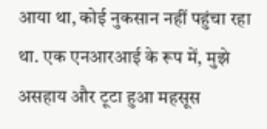आया था, कोई नुकसान नहीं पहुंचा रहा था. एक एनआरआई के रूप में, मुझे असहाय और टूटा हुआ महसूस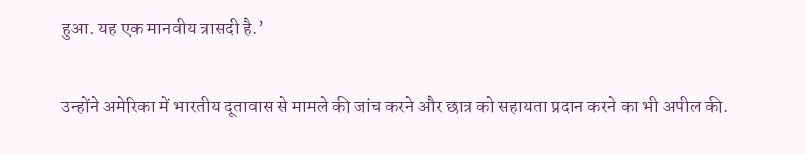हुआ. यह एक मानवीय त्रासदी है.’

उन्होंने अमेरिका में भारतीय दूतावास से मामले की जांच करने और छात्र को सहायता प्रदान करने का भी अपील की.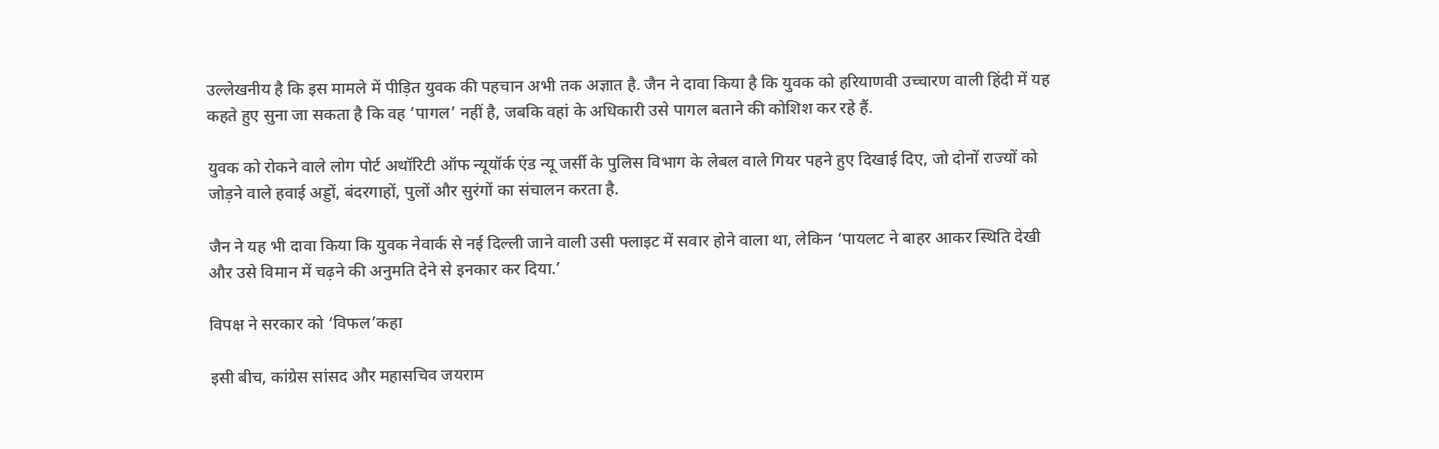उल्लेखनीय है कि इस मामले में पीड़ित युवक की पहचान अभी तक अज्ञात है. जैन ने दावा किया है कि युवक को हरियाणवी उच्चारण वाली हिंदी में यह कहते हुए सुना जा सकता है कि वह ‘पागल’ नहीं है, जबकि वहां के अधिकारी उसे पागल बताने की कोशिश कर रहे हैं.

युवक को रोकने वाले लोग पोर्ट अथॉरिटी ऑफ न्यूयॉर्क एंड न्यू जर्सी के पुलिस विभाग के लेबल वाले गियर पहने हुए दिखाई दिए, जो दोनों राज्यों को जोड़ने वाले हवाई अड्डों, बंदरगाहों, पुलों और सुरंगों का संचालन करता है.

जैन ने यह भी दावा किया कि युवक नेवार्क से नई दिल्ली जाने वाली उसी फ्लाइट में सवार होने वाला था, लेकिन ‘पायलट ने बाहर आकर स्थिति देखी और उसे विमान में चढ़ने की अनुमति देने से इनकार कर दिया.’

विपक्ष ने सरकार को ‘विफल’कहा

इसी बीच, कांग्रेस सांसद और महासचिव जयराम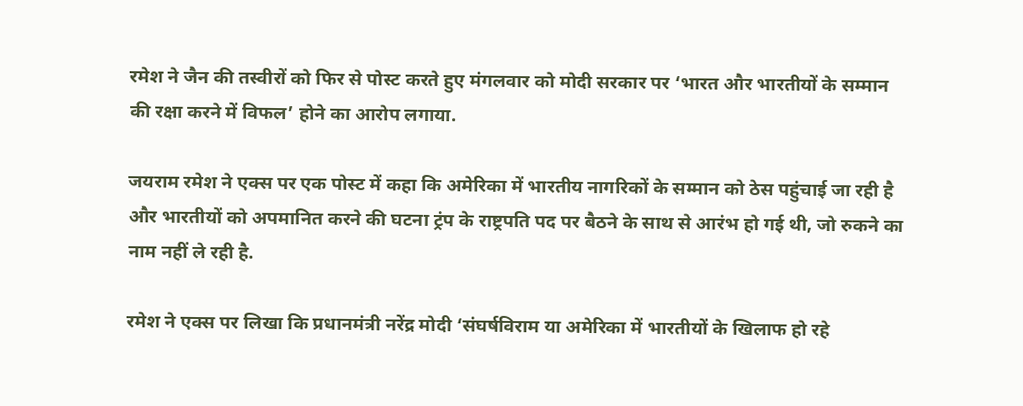रमेश ने जैन की तस्वीरों को फिर से पोस्ट करते हुए मंगलवार को मोदी सरकार पर ‘भारत और भारतीयों के सम्मान की रक्षा करने में विफल’ होने का आरोप लगाया.

जयराम रमेश ने एक्स पर एक पोस्ट में कहा कि अमेरिका में भारतीय नागरिकों के सम्मान को ठेस पहुंचाई जा रही है और भारतीयों को अपमानित करने की घटना ट्रंप के राष्ट्रपति पद पर बैठने के साथ से आरंभ हो गई थी, जो रुकने का नाम नहीं ले रही है.

रमेश ने एक्स पर लिखा कि प्रधानमंत्री नरेंद्र मोदी ‘संघर्षविराम या अमेरिका में भारतीयों के खिलाफ हो रहे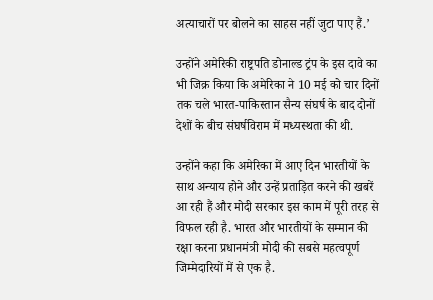अत्याचारों पर बोलने का साहस नहीं जुटा पाए हैं.’

उन्होंने अमेरिकी राष्ट्रपति डोनाल्ड ट्रंप के इस दावे का भी जिक्र किया कि अमेरिका ने 10 मई को चार दिनों तक चले भारत-पाकिस्तान सैन्य संघर्ष के बाद दोनों देशों के बीच संघर्षविराम में मध्यस्थता की थी.

उन्होंने कहा कि अमेरिका में आए दिन भारतीयों के साथ अन्याय होने और उन्हें प्रताड़ित करने की खबरें आ रही हैं और मोदी सरकार इस काम में पूरी तरह से विफल रही है. भारत और भारतीयों के सम्मान की रक्षा करना प्रधानमंत्री मोदी की सबसे महत्वपूर्ण जिम्मेदारियों में से एक है.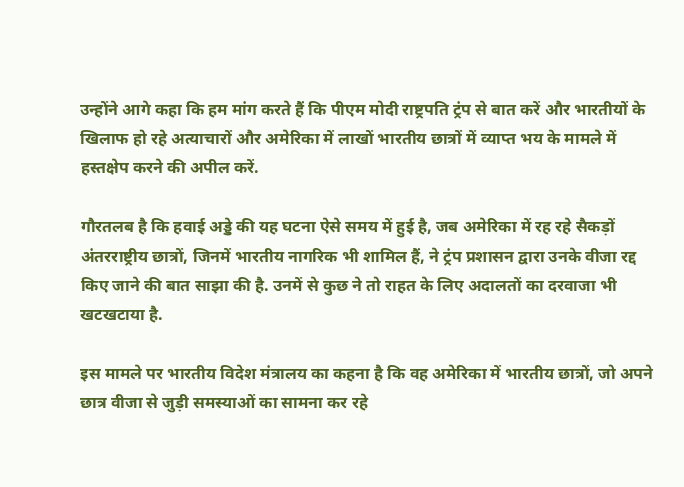उन्होंने आगे कहा कि हम मांग करते हैं कि पीएम मोदी राष्ट्रपति ट्रंप से बात करें और भारतीयों के खिलाफ हो रहे अत्याचारों और अमेरिका में लाखों भारतीय छात्रों में व्याप्त भय के मामले में हस्तक्षेप करने की अपील करें.

गौरतलब है कि हवाई अड्डे की यह घटना ऐसे समय में हुई है, जब अमेरिका में रह रहे सैकड़ों अंतरराष्ट्रीय छात्रों, जिनमें भारतीय नागरिक भी शामिल हैं, ने ट्रंप प्रशासन द्वारा उनके वीजा रद्द किए जाने की बात साझा की है. उनमें से कुछ ने तो राहत के लिए अदालतों का दरवाजा भी खटखटाया है.

इस मामले पर भारतीय विदेश मंत्रालय का कहना है कि वह अमेरिका में भारतीय छात्रों, जो अपने छात्र वीजा से जुड़ी समस्याओं का सामना कर रहे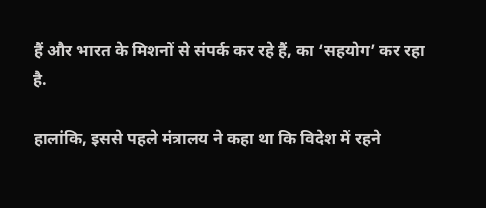हैं और भारत के मिशनों से संपर्क कर रहे हैं, का ‘सहयोग’ कर रहा है.

हालांकि, इससे पहले मंत्रालय ने कहा था कि विदेश में रहने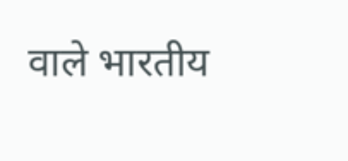वाले भारतीय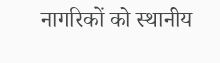नागरिकों को स्थानीय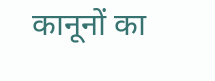कानूनों का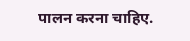पालन करना चाहिए.